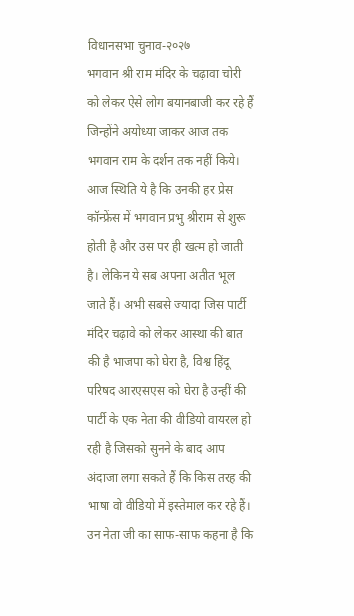विधानसभा चुनाव-२०२७
भगवान श्री राम मंदिर के चढ़ावा चोरी को लेकर ऐसे लोग बयानबाजी कर रहे हैं जिन्होंने अयोध्या जाकर आज तक भगवान राम के दर्शन तक नहीं किये। आज स्थिति ये है कि उनकी हर प्रेस कॉन्फ्रेंस में भगवान प्रभु श्रीराम से शुरू होती है और उस पर ही खत्म हो जाती है। लेकिन ये सब अपना अतीत भूल जाते हैं। अभी सबसे ज्यादा जिस पार्टी मंदिर चढ़ावे को लेकर आस्था की बात की है भाजपा को घेरा है, विश्व हिंदू परिषद आरएसएस को घेरा है उन्हीं की पार्टी के एक नेता की वीडियो वायरल हो रही है जिसको सुनने के बाद आप अंदाजा लगा सकते हैं कि किस तरह की भाषा वो वीडियो में इस्तेमाल कर रहे हैं। उन नेता जी का साफ-साफ कहना है कि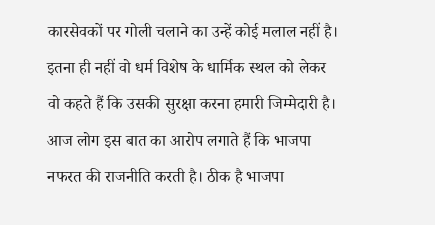कारसेवकों पर गोली चलाने का उन्हें कोई मलाल नहीं है। इतना ही नहीं वो धर्म विशेष के धार्मिक स्थल को लेकर वो कहते हैं कि उसकी सुरक्षा करना हमारी जिम्मेदारी है। आज लोग इस बात का आरोप लगाते हैं कि भाजपा नफरत की राजनीति करती है। ठीक है भाजपा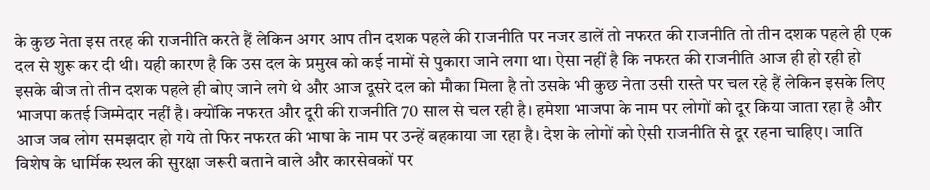के कुछ नेता इस तरह की राजनीति करते हैं लेकिन अगर आप तीन दशक पहले की राजनीति पर नजर डालें तो नफरत की राजनीति तो तीन दशक पहले ही एक दल से शुरू कर दी थी। यही कारण है कि उस दल के प्रमुख को कई नामों से पुकारा जाने लगा था। ऐसा नहीं है कि नफरत की राजनीति आज ही हो रही हो इसके बीज तो तीन दशक पहले ही बोए जाने लगे थे और आज दूसरे दल को मौका मिला है तो उसके भी कुछ नेता उसी रास्ते पर चल रहे हैं लेकिन इसके लिए भाजपा कतई जिम्मेदार नहीं है। क्योंकि नफरत और दूरी की राजनीति 70 साल से चल रही है। हमेशा भाजपा के नाम पर लोगों को दूर किया जाता रहा है और आज जब लोग समझदार हो गये तो फिर नफरत की भाषा के नाम पर उन्हें बहकाया जा रहा है। देश के लोगों को ऐसी राजनीति से दूर रहना चाहिए। जाति विशेष के धार्मिक स्थल की सुरक्षा जरूरी बताने वाले और कारसेवकों पर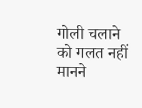गोली चलाने को गलत नहीं मानने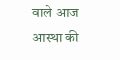वाले आज आस्था की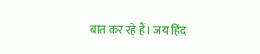बात कर रहे हैं। जय हिंद